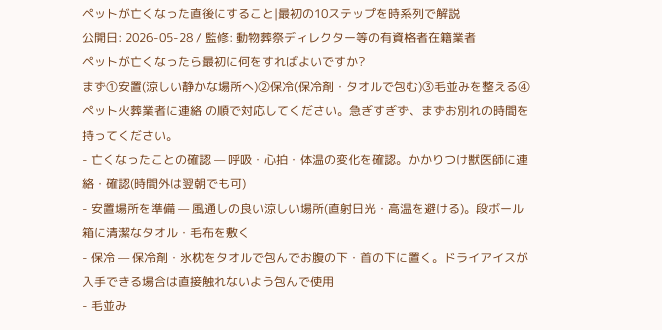ペットが亡くなった直後にすること|最初の10ステップを時系列で解説
公開日: 2026-05-28 / 監修: 動物葬祭ディレクター等の有資格者在籍業者
ペットが亡くなったら最初に何をすればよいですか?
まず①安置(涼しい静かな場所へ)②保冷(保冷剤・タオルで包む)③毛並みを整える④ペット火葬業者に連絡 の順で対応してください。急ぎすぎず、まずお別れの時間を持ってください。
- 亡くなったことの確認 — 呼吸・心拍・体温の変化を確認。かかりつけ獣医師に連絡・確認(時間外は翌朝でも可)
- 安置場所を準備 — 風通しの良い涼しい場所(直射日光・高温を避ける)。段ボール箱に清潔なタオル・毛布を敷く
- 保冷 — 保冷剤・氷枕をタオルで包んでお腹の下・首の下に置く。ドライアイスが入手できる場合は直接触れないよう包んで使用
- 毛並み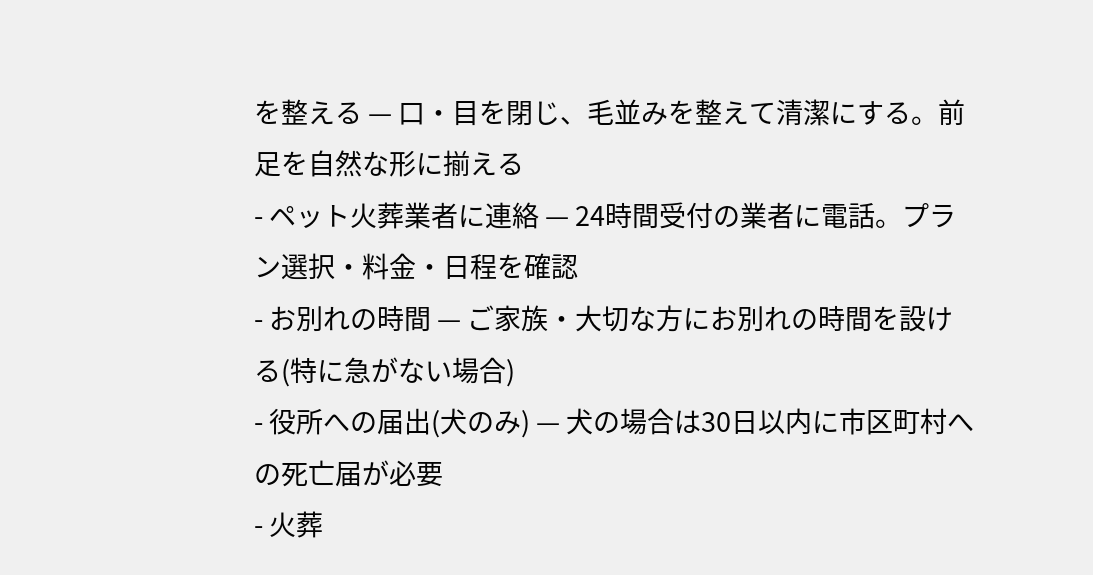を整える — 口・目を閉じ、毛並みを整えて清潔にする。前足を自然な形に揃える
- ペット火葬業者に連絡 — 24時間受付の業者に電話。プラン選択・料金・日程を確認
- お別れの時間 — ご家族・大切な方にお別れの時間を設ける(特に急がない場合)
- 役所への届出(犬のみ) — 犬の場合は30日以内に市区町村への死亡届が必要
- 火葬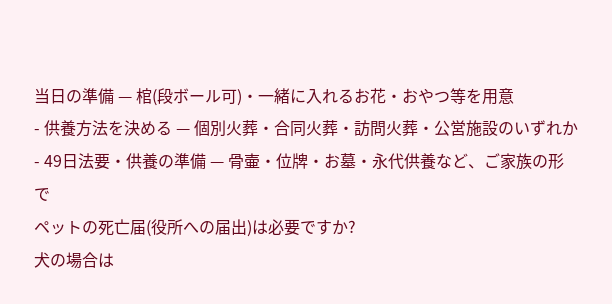当日の準備 — 棺(段ボール可)・一緒に入れるお花・おやつ等を用意
- 供養方法を決める — 個別火葬・合同火葬・訪問火葬・公営施設のいずれか
- 49日法要・供養の準備 — 骨壷・位牌・お墓・永代供養など、ご家族の形で
ペットの死亡届(役所への届出)は必要ですか?
犬の場合は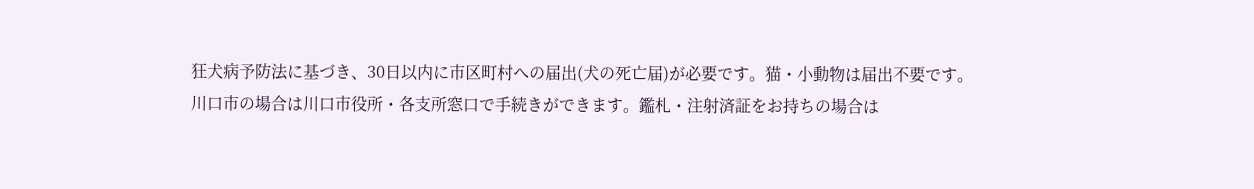狂犬病予防法に基づき、30日以内に市区町村への届出(犬の死亡届)が必要です。猫・小動物は届出不要です。
川口市の場合は川口市役所・各支所窓口で手続きができます。鑑札・注射済証をお持ちの場合は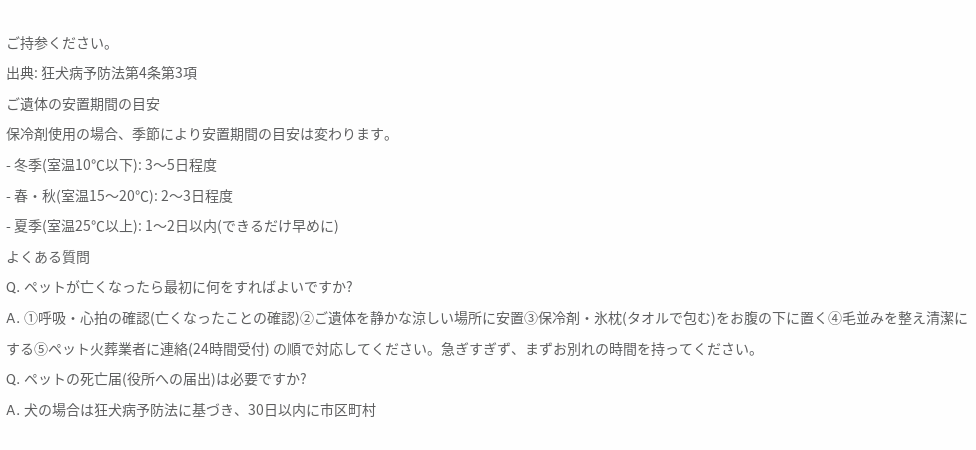ご持参ください。
出典: 狂犬病予防法第4条第3項
ご遺体の安置期間の目安
保冷剤使用の場合、季節により安置期間の目安は変わります。
- 冬季(室温10℃以下): 3〜5日程度
- 春・秋(室温15〜20℃): 2〜3日程度
- 夏季(室温25℃以上): 1〜2日以内(できるだけ早めに)
よくある質問
Q. ペットが亡くなったら最初に何をすればよいですか?
A. ①呼吸・心拍の確認(亡くなったことの確認)②ご遺体を静かな涼しい場所に安置③保冷剤・氷枕(タオルで包む)をお腹の下に置く④毛並みを整え清潔にする⑤ペット火葬業者に連絡(24時間受付) の順で対応してください。急ぎすぎず、まずお別れの時間を持ってください。
Q. ペットの死亡届(役所への届出)は必要ですか?
A. 犬の場合は狂犬病予防法に基づき、30日以内に市区町村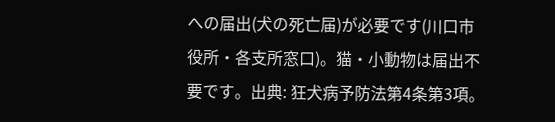への届出(犬の死亡届)が必要です(川口市役所・各支所窓口)。猫・小動物は届出不要です。出典: 狂犬病予防法第4条第3項。